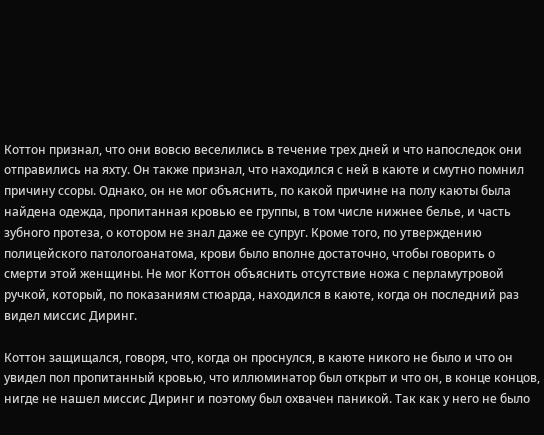Коттон признал, что они вовсю веселились в течение трех дней и что напоследок они отправились на яхту. Он также признал, что находился с ней в каюте и смутно помнил причину ссоры. Однако, он не мог объяснить, по какой причине на полу каюты была найдена одежда, пропитанная кровью ее группы, в том числе нижнее белье, и часть зубного протеза, о котором не знал даже ее супруг. Кроме того, по утверждению полицейского патологоанатома, крови было вполне достаточно, чтобы говорить о смерти этой женщины. Не мог Коттон объяснить отсутствие ножа с перламутровой ручкой, который, по показаниям стюарда, находился в каюте, когда он последний раз видел миссис Диринг.

Коттон защищался, говоря, что, когда он проснулся, в каюте никого не было и что он увидел пол пропитанный кровью, что иллюминатор был открыт и что он, в конце концов, нигде не нашел миссис Диринг и поэтому был охвачен паникой. Так как у него не было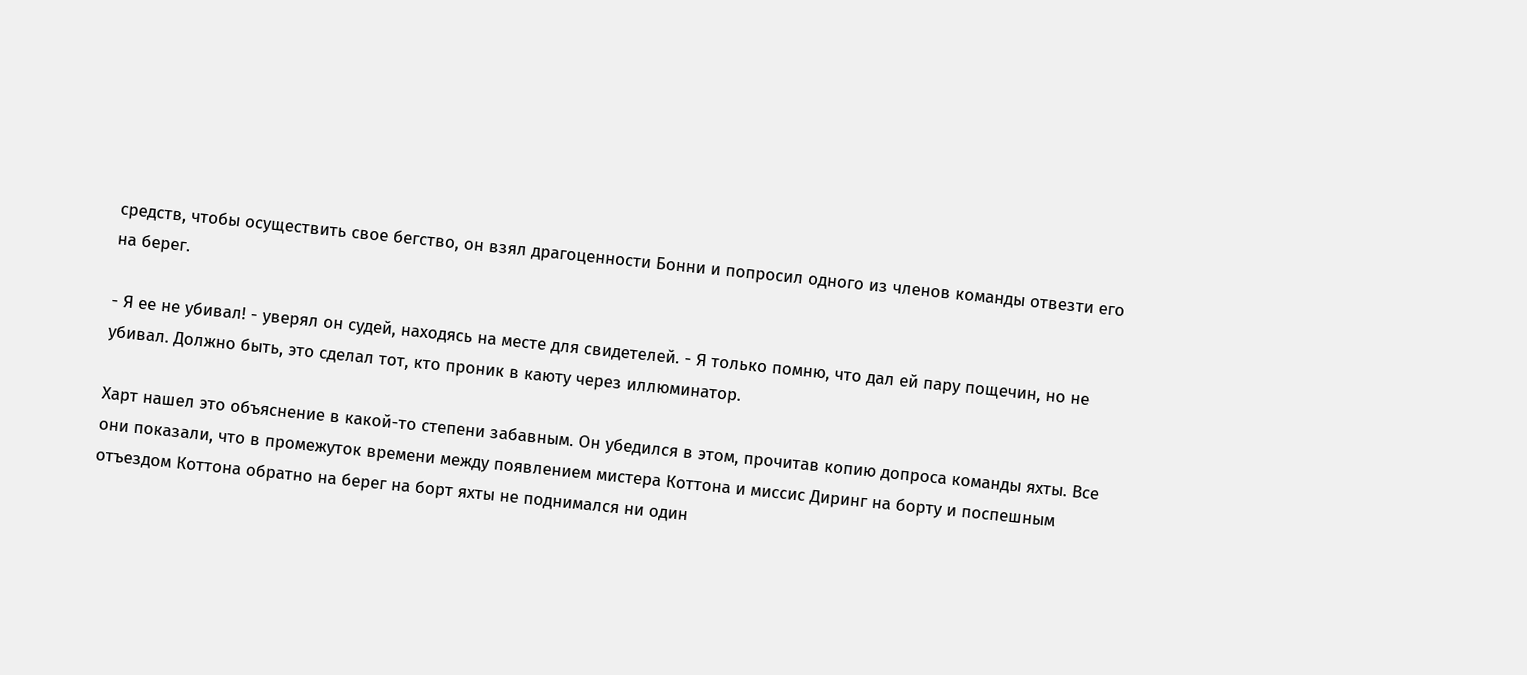средств, чтобы осуществить свое бегство, он взял драгоценности Бонни и попросил одного из членов команды отвезти его на берег.

- Я ее не убивал! - уверял он судей, находясь на месте для свидетелей. - Я только помню, что дал ей пару пощечин, но не убивал. Должно быть, это сделал тот, кто проник в каюту через иллюминатор.

Харт нашел это объяснение в какой-то степени забавным. Он убедился в этом, прочитав копию допроса команды яхты. Все они показали, что в промежуток времени между появлением мистера Коттона и миссис Диринг на борту и поспешным отъездом Коттона обратно на берег на борт яхты не поднимался ни один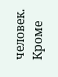человек. Кроме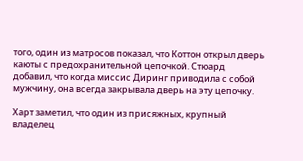того, один из матросов показал, что Коттон открыл дверь каюты с предохранительной цепочкой. Стюард добавил, что когда миссис Диринг приводила с собой мужчину, она всегда закрывала дверь на эту цепочку.

Харт заметил, что один из присяжных, крупный владелец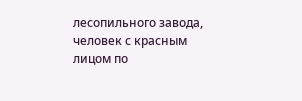лесопильного завода, человек с красным лицом по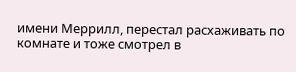имени Меррилл, перестал расхаживать по комнате и тоже смотрел в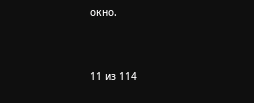окно.



11 из 114